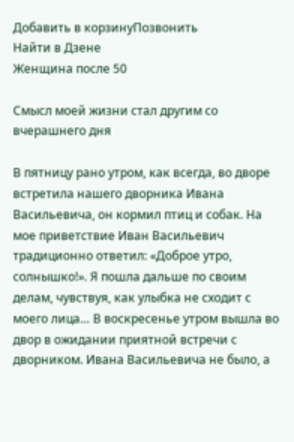Добавить в корзинуПозвонить
Найти в Дзене
Женщина после 50

Смысл моей жизни стал другим со вчерашнего дня

В пятницу рано утром, как всегда, во дворе встретила нашего дворника Ивана Васильевича, он кормил птиц и собак. На мое приветствие Иван Васильевич традиционно ответил: «Доброе утро, солнышко!». Я пошла дальше по своим делам, чувствуя, как улыбка не сходит с моего лица… В воскресенье утром вышла во двор в ожидании приятной встречи с дворником. Ивана Васильевича не было, а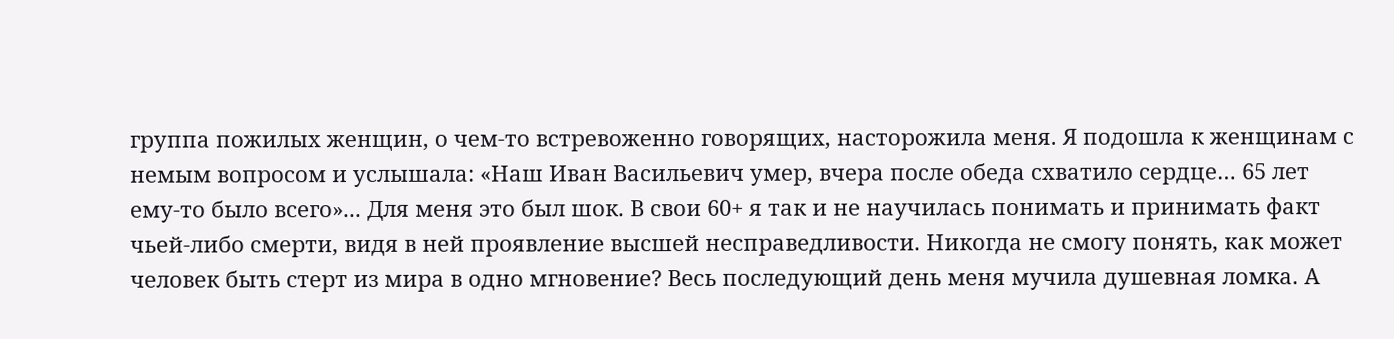группа пожилых женщин, о чем-то встревоженно говорящих, насторожила меня. Я подошла к женщинам с немым вопросом и услышала: «Наш Иван Васильевич умер, вчера после обеда схватило сердце… 65 лет ему-то было всего»... Для меня это был шок. В свои 60+ я так и не научилась понимать и принимать факт чьей-либо смерти, видя в ней проявление высшей несправедливости. Никогда не смогу понять, как может человек быть стерт из мира в одно мгновение? Весь последующий день меня мучила душевная ломка. А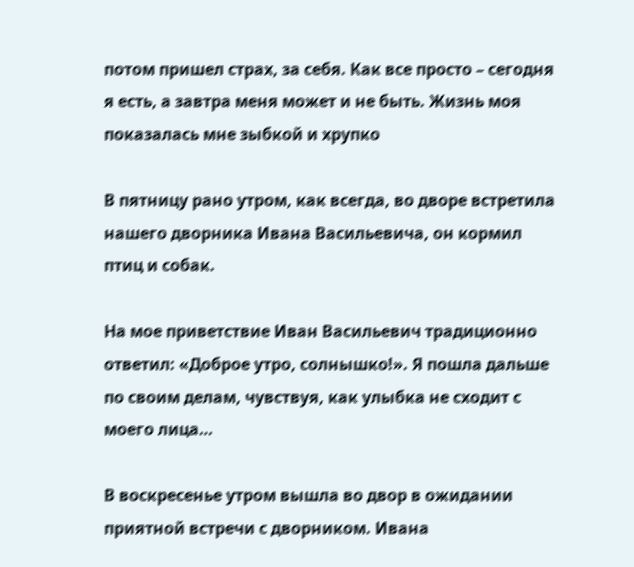потом пришел страх, за себя. Как все просто – сегодня я есть, а завтра меня может и не быть. Жизнь моя показалась мне зыбкой и хрупко

В пятницу рано утром, как всегда, во дворе встретила нашего дворника Ивана Васильевича, он кормил птиц и собак.

На мое приветствие Иван Васильевич традиционно ответил: «Доброе утро, солнышко!». Я пошла дальше по своим делам, чувствуя, как улыбка не сходит с моего лица…

В воскресенье утром вышла во двор в ожидании приятной встречи с дворником. Ивана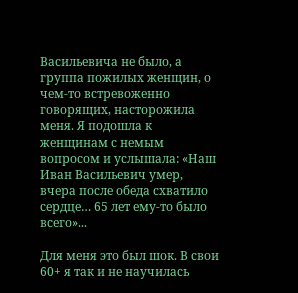Васильевича не было, а группа пожилых женщин, о чем-то встревоженно говорящих, насторожила меня. Я подошла к женщинам с немым вопросом и услышала: «Наш Иван Васильевич умер, вчера после обеда схватило сердце… 65 лет ему-то было всего»...

Для меня это был шок. В свои 60+ я так и не научилась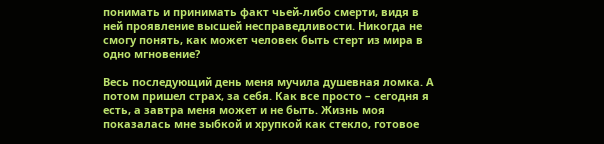понимать и принимать факт чьей-либо смерти, видя в ней проявление высшей несправедливости. Никогда не смогу понять, как может человек быть стерт из мира в одно мгновение?

Весь последующий день меня мучила душевная ломка. А потом пришел страх, за себя. Как все просто – сегодня я есть, а завтра меня может и не быть. Жизнь моя показалась мне зыбкой и хрупкой как стекло, готовое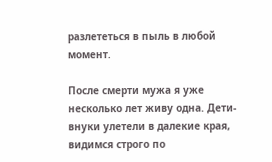разлететься в пыль в любой момент.

После смерти мужа я уже несколько лет живу одна. Дети-внуки улетели в далекие края, видимся строго по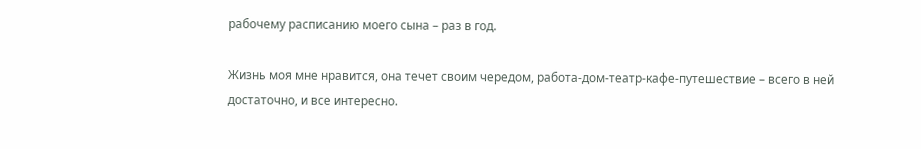рабочему расписанию моего сына – раз в год.

Жизнь моя мне нравится, она течет своим чередом, работа-дом-театр-кафе-путешествие – всего в ней достаточно, и все интересно.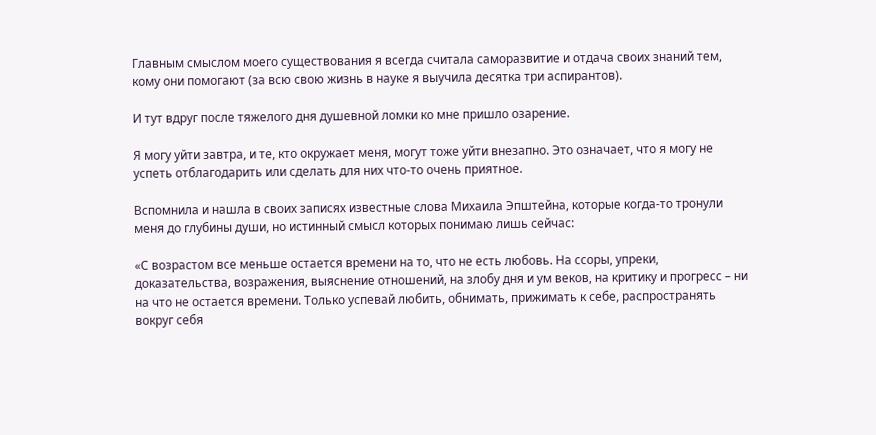Главным смыслом моего существования я всегда считала саморазвитие и отдача своих знаний тем, кому они помогают (за всю свою жизнь в науке я выучила десятка три аспирантов).

И тут вдруг после тяжелого дня душевной ломки ко мне пришло озарение.

Я могу уйти завтра, и те, кто окружает меня, могут тоже уйти внезапно. Это означает, что я могу не успеть отблагодарить или сделать для них что-то очень приятное.

Вспомнила и нашла в своих записях известные слова Михаила Эпштейна, которые когда-то тронули меня до глубины души, но истинный смысл которых понимаю лишь сейчас:

«С возрастом все меньше остается времени на то, что не есть любовь. На ссоры, упреки, доказательства, возражения, выяснение отношений, на злобу дня и ум веков, на критику и прогресс – ни на что не остается времени. Tолько успевай любить, обнимать, прижимать к себе, распространять вокруг себя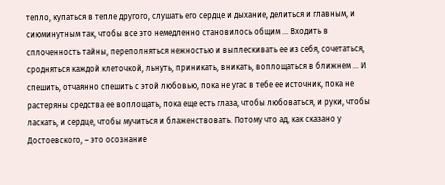тепло, купаться в тепле другого, слушать его сердце и дыхание, делиться и главным, и сиюминутным так, чтобы все это немедленно становилось общим ... Входить в сплоченность тайны, переполняться нежностью и выплескивать ее из себя, сочетаться, сродняться каждой клеточкой, льнуть, приникать, вникать, воплощаться в ближнем ... И спешить, отчаянно спешить с этой любовью, пока не угас в тебе ее источник, пока не растеряны средства ее воплощать, пока еще есть глаза, чтобы любоваться, и руки, чтобы ласкать, и сердце, чтобы мучиться и блаженствовать. Потому что ад, как сказано у Достоевского, – это осознание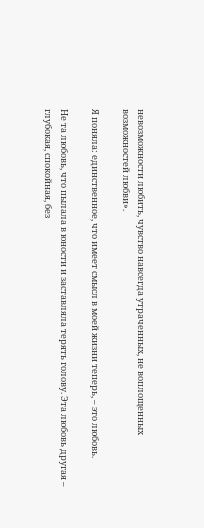невозможности любить, чувство навсегда утраченных, не воплощенных возможностей любви».

Я поняла: единственное, что имеет смысл в моей жизни теперь, – это любовь.

Не та любовь, что пылала в юности и заставляла терять голову. Эта любовь другая – глубокая, спокойная, без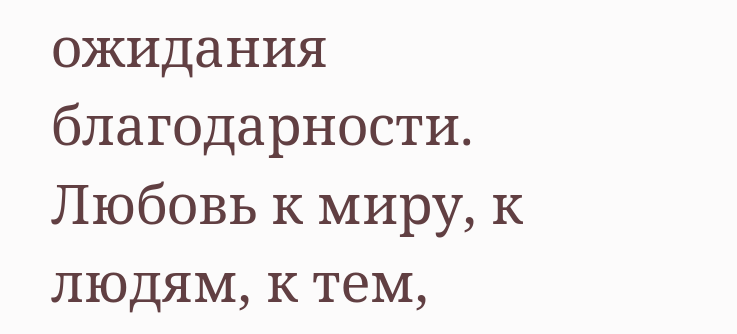ожидания благодарности. Любовь к миру, к людям, к тем,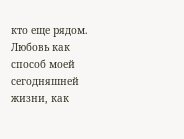кто еще рядом. Любовь как способ моей сегодняшней жизни, как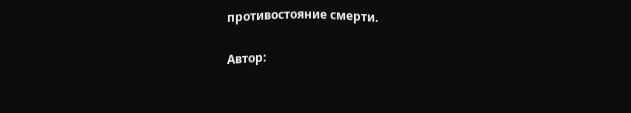противостояние смерти.

Автор: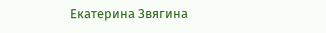Екатерина Звягина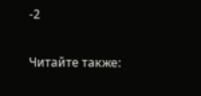-2

Читайте также: